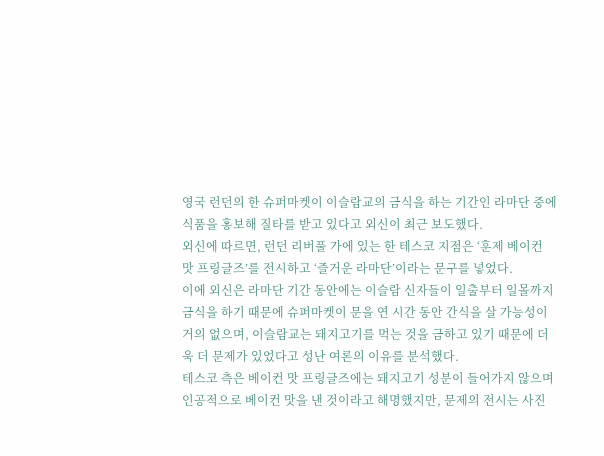영국 런던의 한 슈퍼마켓이 이슬람교의 금식을 하는 기간인 라마단 중에 식품을 홍보해 질타를 받고 있다고 외신이 최근 보도했다.
외신에 따르면, 런던 리버풀 가에 있는 한 테스코 지점은 ‘훈제 베이컨 맛 프링글즈’를 전시하고 ‘즐거운 라마단’이라는 문구를 넣었다.
이에 외신은 라마단 기간 동안에는 이슬람 신자들이 일출부터 일몰까지 금식을 하기 때문에 슈퍼마켓이 문을 연 시간 동안 간식을 살 가능성이 거의 없으며, 이슬람교는 돼지고기를 먹는 것을 금하고 있기 때문에 더욱 더 문제가 있었다고 성난 여론의 이유를 분석했다.
테스코 측은 베이컨 맛 프링글즈에는 돼지고기 성분이 들어가지 않으며 인공적으로 베이컨 맛을 낸 것이라고 해명했지만, 문제의 전시는 사진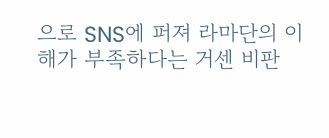으로 SNS에 퍼져 라마단의 이해가 부족하다는 거센 비판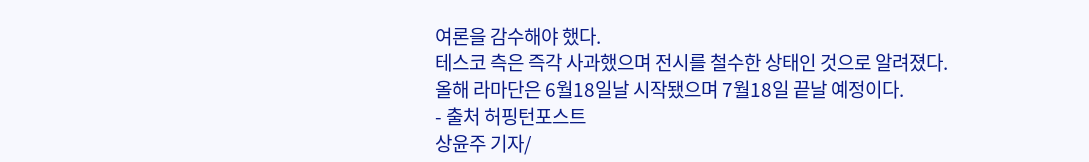여론을 감수해야 했다.
테스코 측은 즉각 사과했으며 전시를 철수한 상태인 것으로 알려졌다.
올해 라마단은 6월18일날 시작됐으며 7월18일 끝날 예정이다.
- 출처 허핑턴포스트
상윤주 기자/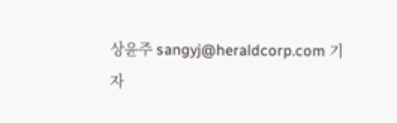상윤주 sangyj@heraldcorp.com 기자